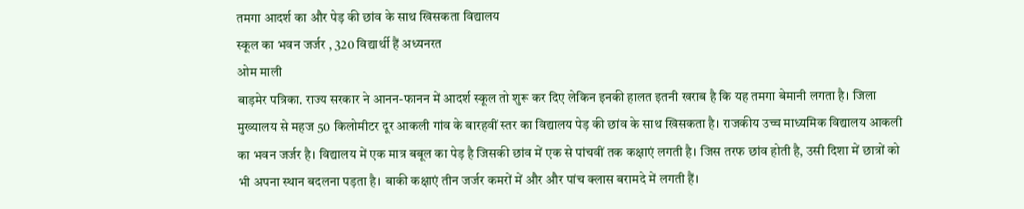तमगा आदर्श का और पेड़ की छांव के साथ खिसकता विद्यालय
स्कूल का भवन जर्जर , 320 विद्यार्थी हैं अध्यनरत
ओम माली
बाड़मेर पत्रिका. राज्य सरकार ने आनन-फानन में आदर्श स्कूल तो शुरू कर दिए लेकिन इनकी हालत इतनी खराब है कि यह तमगा बेमानी लगता है। जिला मुख्यालय से महज 50 किलोमीटर दूर आकली गांव के बारहवीं स्तर का विद्यालय पेड़ की छांव के साथ खिसकता है। राजकीय उच्च माध्यमिक विद्यालय आकली का भवन जर्जर है। विद्यालय में एक मात्र बबूल का पेड़ है जिसकी छांव में एक से पांचवीं तक कक्षाएं लगती है। जिस तरफ छांव होती है, उसी दिशा में छात्रों को भी अपना स्थान बदलना पड़ता है। बाकी कक्षाएं तीन जर्जर कमरों में और और पांच क्लास बरामदे में लगती हैं।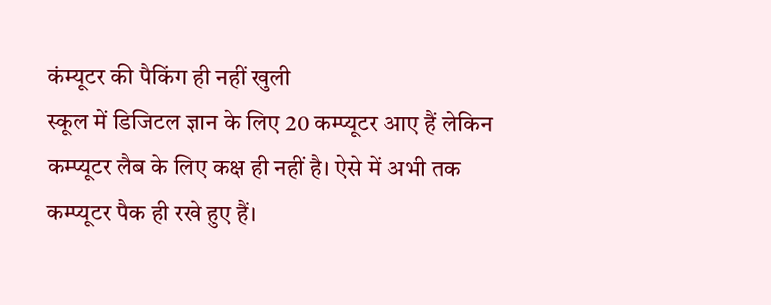कंम्यूटर की पैकिंग ही नहीं खुली
स्कूल में डिजिटल ज्ञान के लिए 20 कम्प्यूटर आए हैं लेकिन कम्प्यूटर लैब के लिए कक्ष ही नहीं है। ऐसे में अभी तक कम्प्यूटर पैक ही रखे हुए हैं।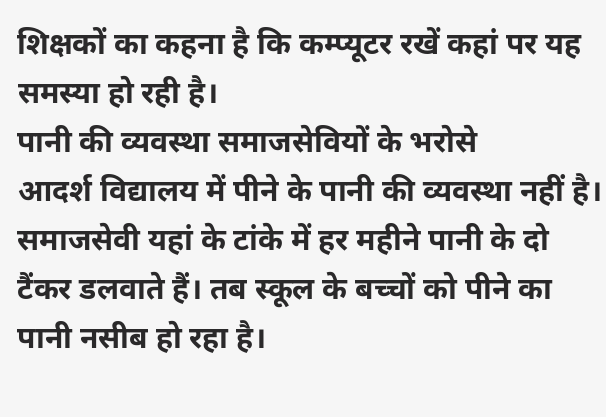शिक्षकों का कहना है कि कम्प्यूटर रखें कहां पर यह समस्या हो रही है।
पानी की व्यवस्था समाजसेवियों के भरोसे
आदर्श विद्यालय में पीने के पानी की व्यवस्था नहीं है। समाजसेवी यहां के टांके में हर महीने पानी के दो टैंकर डलवाते हैं। तब स्कूल के बच्चों को पीने का पानी नसीब हो रहा है।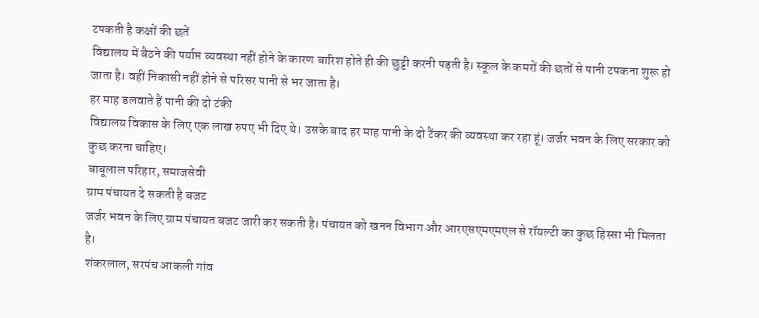टपकती है कक्षों की छतें
विद्यालय में बैठने की पर्याप्त व्यवस्था नहीं होने के कारण बारिश होते ही की छुट्टी करनी पड़ती है। स्कूल के कमरों की छतों से पानी टपकना शुरू हो जाता है। वहीं निकासी नहीं होने से परिसर पानी से भर जाता है।
हर माह डलवाते हैं पानी की दो टंकी
विद्यालय विकास के लिए एक लाख रुपए भी दिए थे। उसके बाद हर माह पानी के दो टैंकर की व्यवस्था कर रहा हूं। जर्जर भवन के लिए सरकार को कुछ करना चाहिए।
बाबूलाल परिहार, समाजसेवी
ग्राम पंचायत दे सकती है बजट
जर्जर भवन के लिए ग्राम पंचायत बजट जारी कर सकती है। पंचायत को खनन विभाग और आरएसएमएमएल से रॉयल्टी का कुछ हिस्सा भी मिलता है।
शंकरलाल, सरपंच आकली गांव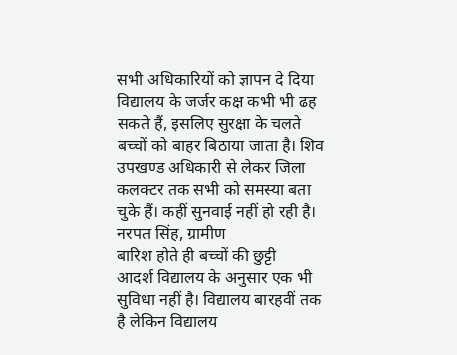सभी अधिकारियों को ज्ञापन दे दिया
विद्यालय के जर्जर कक्ष कभी भी ढह सकते हैं, इसलिए सुरक्षा के चलते बच्चों को बाहर बिठाया जाता है। शिव उपखण्ड अधिकारी से लेकर जिला कलक्टर तक सभी को समस्या बता चुके हैं। कहीं सुनवाई नहीं हो रही है।
नरपत सिंह, ग्रामीण
बारिश होते ही बच्चों की छुट्टी
आदर्श विद्यालय के अनुसार एक भी सुविधा नहीं है। विद्यालय बारहवीं तक है लेकिन विद्यालय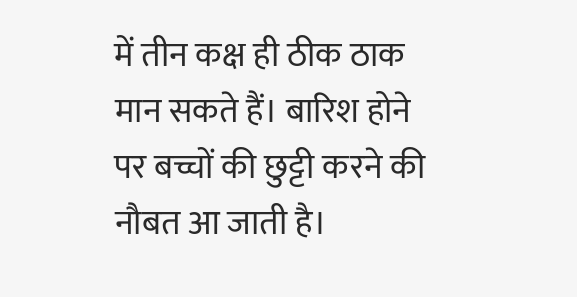में तीन कक्ष ही ठीक ठाक मान सकते हैं। बारिश होने पर बच्चों की छुट्टी करने की नौबत आ जाती है।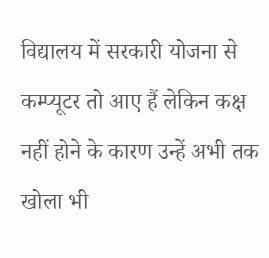विद्यालय में सरकारी योजना से कम्प्यूटर तो आए हैं लेकिन कक्ष नहीं होने के कारण उन्हें अभी तक खोला भी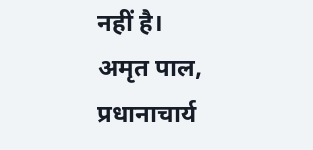नहीं है।
अमृत पाल, प्रधानाचार्य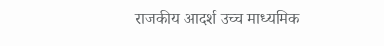राजकीय आदर्श उच्च माध्यमिक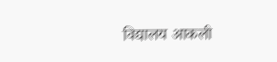विद्यालय आकली